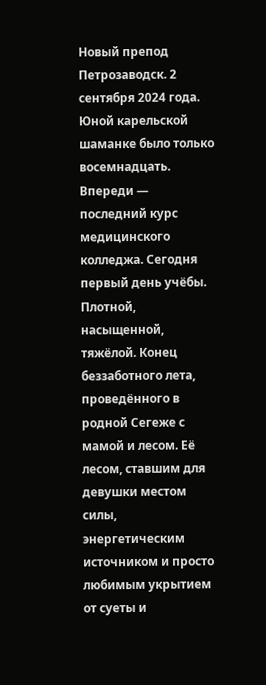Новый препод
Петрозаводск. 2 сентября 2024 года.
Юной карельской шаманке было только восемнадцать. Впереди — последний курс медицинского колледжа. Сегодня первый день учёбы. Плотной, насыщенной, тяжёлой. Конец беззаботного лета, проведённого в родной Сегеже с мамой и лесом. Её лесом, ставшим для девушки местом силы, энергетическим источником и просто любимым укрытием от суеты и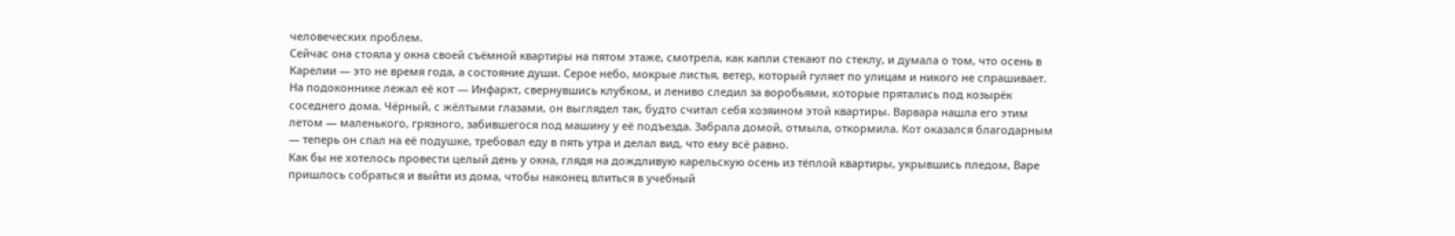человеческих проблем.
Сейчас она стояла у окна своей съёмной квартиры на пятом этаже, смотрела, как капли стекают по стеклу, и думала о том, что осень в Карелии — это не время года, а состояние души. Серое небо, мокрые листья, ветер, который гуляет по улицам и никого не спрашивает.
На подоконнике лежал её кот — Инфаркт, свернувшись клубком, и лениво следил за воробьями, которые прятались под козырёк соседнего дома. Чёрный, с жёлтыми глазами, он выглядел так, будто считал себя хозяином этой квартиры. Варвара нашла его этим летом — маленького, грязного, забившегося под машину у её подъезда. Забрала домой, отмыла, откормила. Кот оказался благодарным — теперь он спал на её подушке, требовал еду в пять утра и делал вид, что ему всё равно.
Как бы не хотелось провести целый день у окна, глядя на дождливую карельскую осень из тёплой квартиры, укрывшись пледом, Варе пришлось собраться и выйти из дома, чтобы наконец влиться в учебный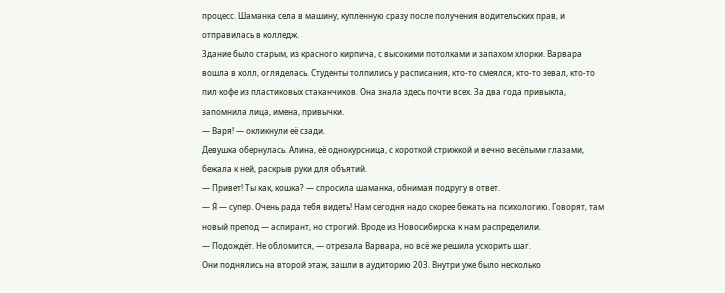процесс. Шаманка села в машину, купленную сразу после получения водительских прав, и отправилась в колледж.
Здание было старым, из красного кирпича, с высокими потолками и запахом хлорки. Варвара вошла в холл, огляделась. Студенты толпились у расписания, кто-то смеялся, кто-то зевал, кто-то пил кофе из пластиковых стаканчиков. Она знала здесь почти всех. За два года привыкла, запомнила лица, имена, привычки.
— Варя! — окликнули её сзади.
Девушка обернулась. Алина, её однокурсница, с короткой стрижкой и вечно весёлыми глазами, бежала к ней, раскрыв руки для объятий.
— Привет! Ты как, кошка? — спросила шаманка, обнимая подругу в ответ.
— Я — супер. Очень рада тебя видеть! Нам сегодня надо скорее бежать на психологию. Говорят, там новый препод — аспирант, но строгий. Вроде из Новосибирска к нам распределили.
— Подождёт. Не обломится, — отрезала Варвара, но всё же решила ускорить шаг.
Они поднялись на второй этаж, зашли в аудиторию 203. Внутри уже было несколько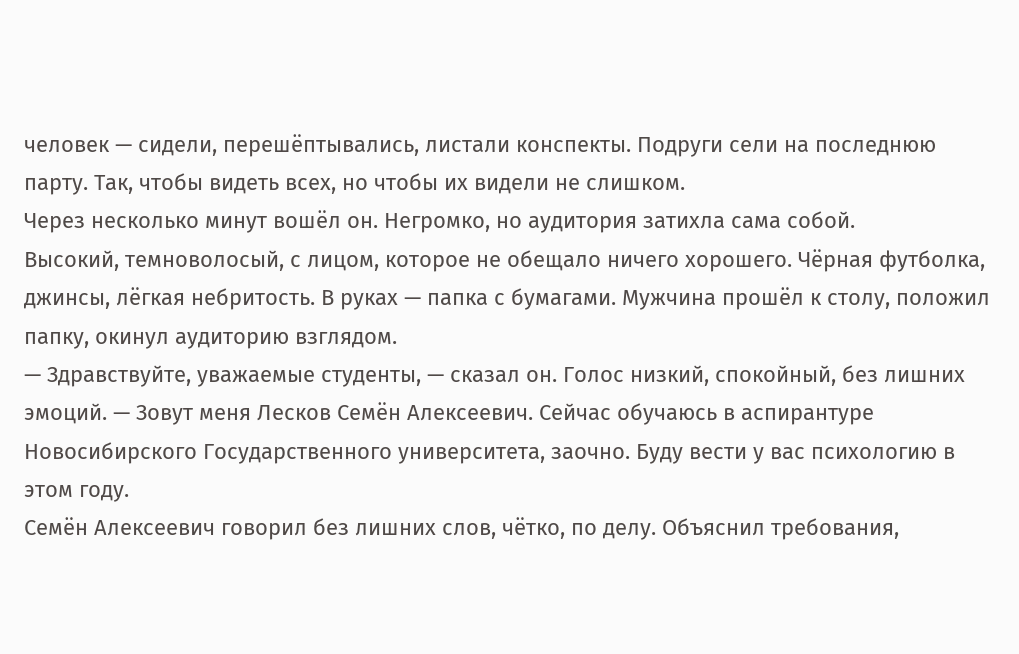человек — сидели, перешёптывались, листали конспекты. Подруги сели на последнюю парту. Так, чтобы видеть всех, но чтобы их видели не слишком.
Через несколько минут вошёл он. Негромко, но аудитория затихла сама собой.
Высокий, темноволосый, с лицом, которое не обещало ничего хорошего. Чёрная футболка, джинсы, лёгкая небритость. В руках — папка с бумагами. Мужчина прошёл к столу, положил папку, окинул аудиторию взглядом.
— Здравствуйте, уважаемые студенты, — сказал он. Голос низкий, спокойный, без лишних эмоций. — Зовут меня Лесков Семён Алексеевич. Сейчас обучаюсь в аспирантуре Новосибирского Государственного университета, заочно. Буду вести у вас психологию в этом году.
Семён Алексеевич говорил без лишних слов, чётко, по делу. Объяснил требования,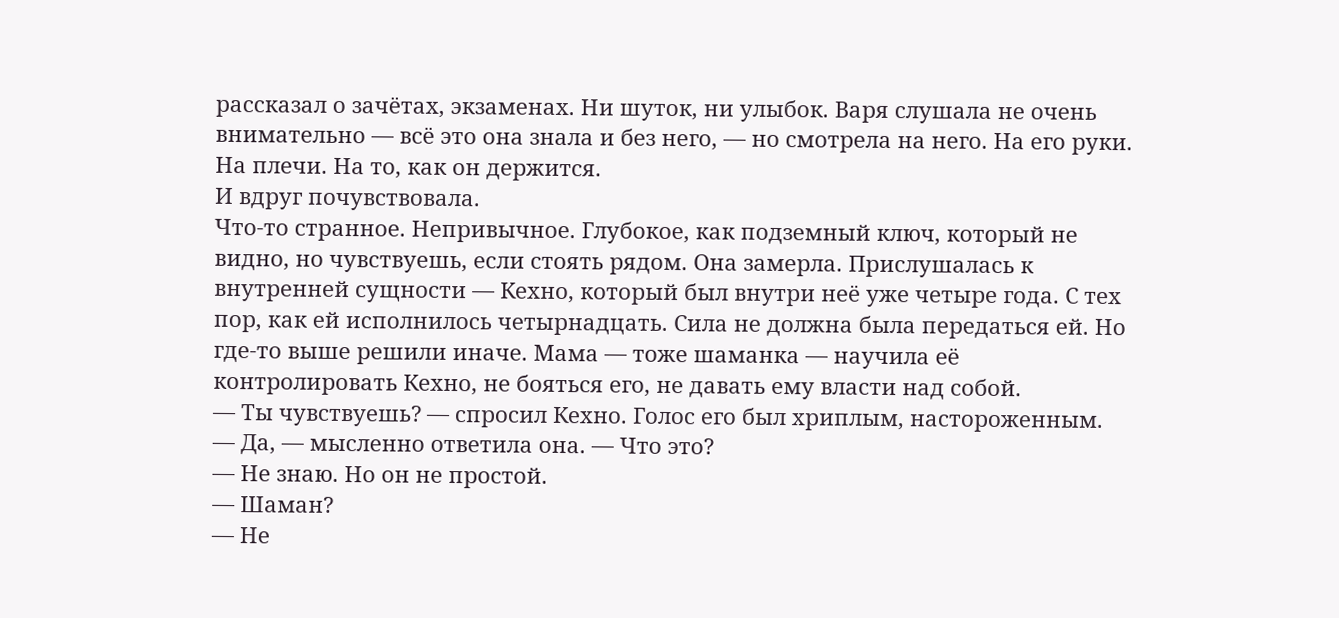рассказал о зачётах, экзаменах. Ни шуток, ни улыбок. Варя слушала не очень внимательно — всё это она знала и без него, — но смотрела на него. На его руки. На плечи. На то, как он держится.
И вдруг почувствовала.
Что-то странное. Непривычное. Глубокое, как подземный ключ, который не видно, но чувствуешь, если стоять рядом. Она замерла. Прислушалась к внутренней сущности — Кехно, который был внутри неё уже четыре года. С тех пор, как ей исполнилось четырнадцать. Сила не должна была передаться ей. Но где-то выше решили иначе. Мама — тоже шаманка — научила её контролировать Кехно, не бояться его, не давать ему власти над собой.
— Ты чувствуешь? — спросил Кехно. Голос его был хриплым, настороженным.
— Да, — мысленно ответила она. — Что это?
— Не знаю. Но он не простой.
— Шаман?
— Не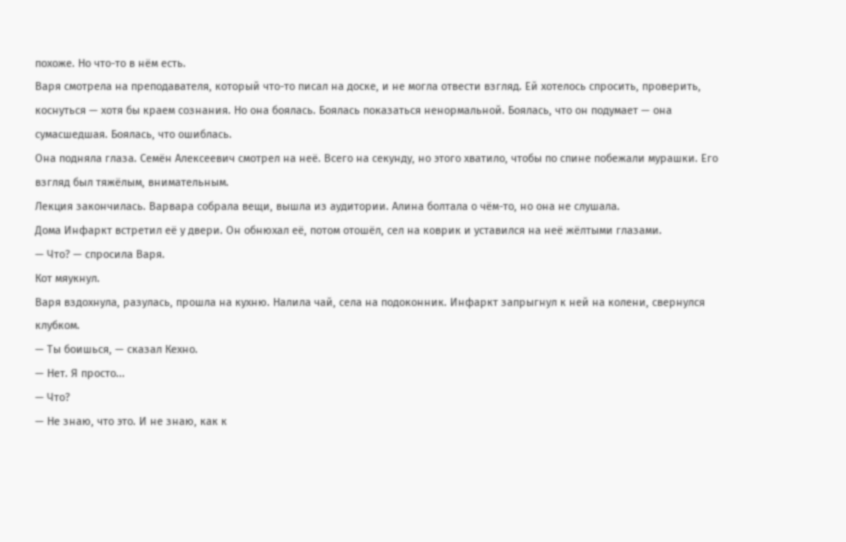похоже. Но что-то в нём есть.
Варя смотрела на преподавателя, который что-то писал на доске, и не могла отвести взгляд. Ей хотелось спросить, проверить, коснуться — хотя бы краем сознания. Но она боялась. Боялась показаться ненормальной. Боялась, что он подумает — она сумасшедшая. Боялась, что ошиблась.
Она подняла глаза. Семён Алексеевич смотрел на неё. Всего на секунду, но этого хватило, чтобы по спине побежали мурашки. Его взгляд был тяжёлым, внимательным.
Лекция закончилась. Варвара собрала вещи, вышла из аудитории. Алина болтала о чём-то, но она не слушала.
Дома Инфаркт встретил её у двери. Он обнюхал её, потом отошёл, сел на коврик и уставился на неё жёлтыми глазами.
— Что? — спросила Варя.
Кот мяукнул.
Варя вздохнула, разулась, прошла на кухню. Налила чай, села на подоконник. Инфаркт запрыгнул к ней на колени, свернулся клубком.
— Ты боишься, — сказал Кехно.
— Нет. Я просто...
— Что?
— Не знаю, что это. И не знаю, как к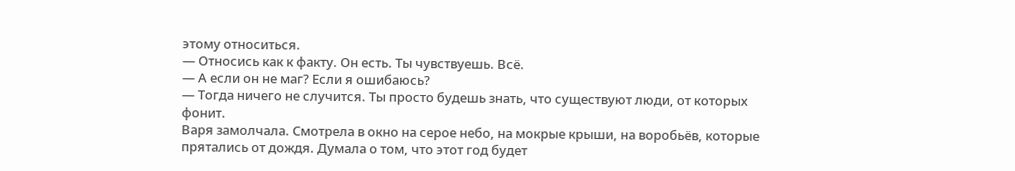этому относиться.
— Относись как к факту. Он есть. Ты чувствуешь. Всё.
— А если он не маг? Если я ошибаюсь?
— Тогда ничего не случится. Ты просто будешь знать, что существуют люди, от которых фонит.
Варя замолчала. Смотрела в окно на серое небо, на мокрые крыши, на воробьёв, которые прятались от дождя. Думала о том, что этот год будет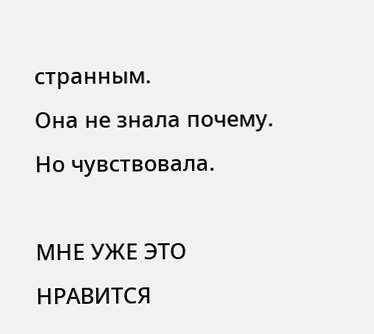странным.
Она не знала почему.
Но чувствовала.

МНЕ УЖЕ ЭТО НРАВИТСЯ